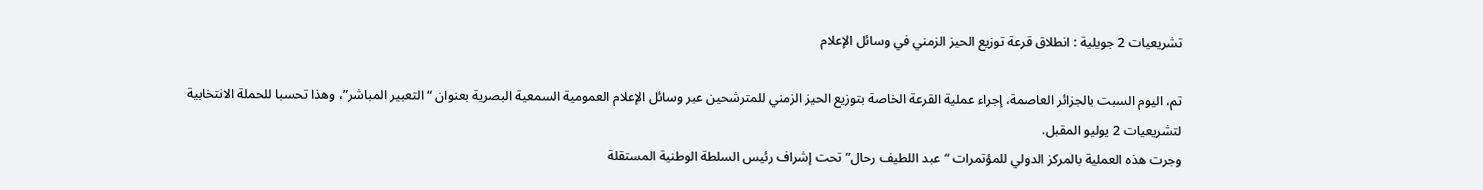تشريعيات 2 جويلية : انطلاق قرعة توزيع الحيز الزمني في وسائل الإعلام

تم، اليوم السبت بالجزائر العاصمة، إجراء عملية القرعة الخاصة بتوزيع الحيز الزمني للمترشحين عبر وسائل الإعلام العمومية السمعية البصرية بعنوان “التعبير المباشر”، وهذا تحسبا للحملة الانتخابية لتشريعيات 2 يوليو المقبل.
وجرت هذه العملية بالمركز الدولي للمؤتمرات “عبد اللطيف رحال” تحت إشراف رئيس السلطة الوطنية المستقلة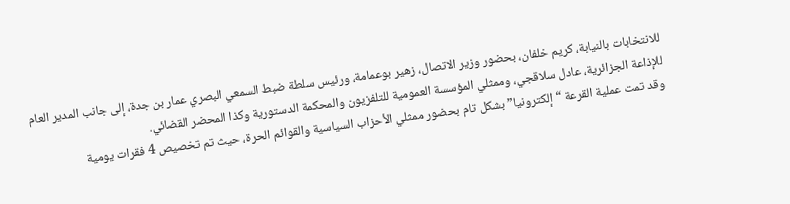للانتخابات بالنيابة، كريم خلفان، بحضور وزير الاتصال، زهير بوعمامة، ورئيس سلطة ضبط السمعي البصري عمار بن جدة، إلى جانب المدير العام للإذاعة الجزائرية، عادل سلاقجي، وممثلي المؤسسة العمومية للتلفزيون والمحكمة الدستورية وكذا المحضر القضائي.
وقد تمت عملية القرعة “إلكترونيا” بشكل تام بحضور ممثلي الأحزاب السياسية والقوائم الحرة، حيث تم تخصيص 4 فقرات يومية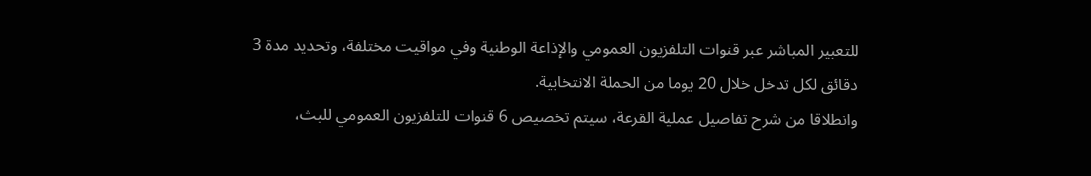للتعبير المباشر عبر قنوات التلفزيون العمومي والإذاعة الوطنية وفي مواقيت مختلفة، وتحديد مدة 3 دقائق لكل تدخل خلال 20 يوما من الحملة الانتخابية.
وانطلاقا من شرح تفاصيل عملية القرعة، سيتم تخصيص 6 قنوات للتلفزيون العمومي للبث،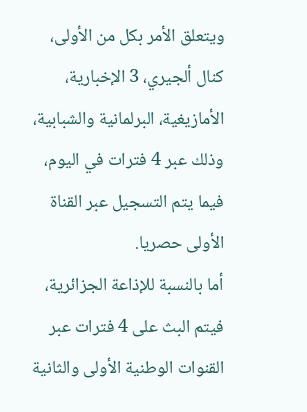ويتعلق الأمر بكل من الأولى، كنال ألجيري، 3 الإخبارية، الأمازيغية، البرلمانية والشبابية، وذلك عبر 4 فترات في اليوم، فيما يتم التسجيل عبر القناة الأولى حصريا.
أما بالنسبة للإذاعة الجزائرية، فيتم البث على 4 فترات عبر القنوات الوطنية الأولى والثانية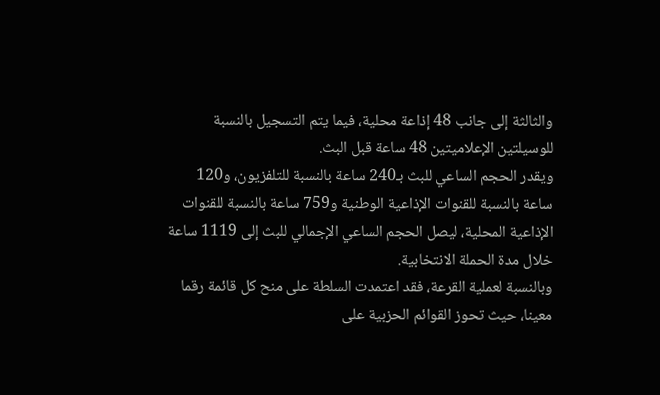والثالثة إلى جانب 48 إذاعة محلية، فيما يتم التسجيل بالنسبة للوسيلتين الإعلاميتين 48 ساعة قبل البث.
ويقدر الحجم الساعي للبث بـ240 ساعة بالنسبة للتلفزيون، و120 ساعة بالنسبة للقنوات الإذاعية الوطنية و759 ساعة بالنسبة للقنوات الإذاعية المحلية، ليصل الحجم الساعي الإجمالي للبث إلى 1119 ساعة خلال مدة الحملة الانتخابية.
وبالنسبة لعملية القرعة، فقد اعتمدت السلطة على منح كل قائمة رقما معينا، حيث تحوز القوائم الحزبية على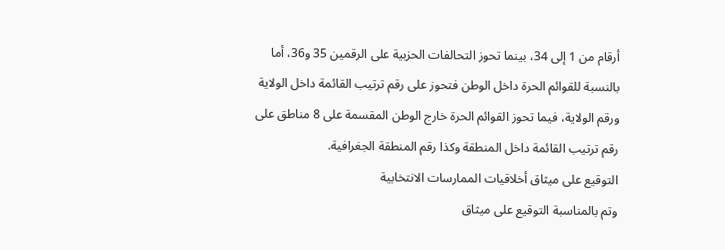أرقام من 1 إلى 34، بينما تحوز التحالفات الحزبية على الرقمين 35 و36، أما بالنسبة للقوائم الحرة داخل الوطن فتحوز على رقم ترتيب القائمة داخل الولاية ورقم الولاية، فيما تحوز القوائم الحرة خارج الوطن المقسمة على 8 مناطق على رقم ترتيب القائمة داخل المنطقة وكذا رقم المنطقة الجغرافية.
التوقيع على ميثاق أخلاقيات الممارسات الانتخابية
وتم بالمناسبة التوقيع على ميثاق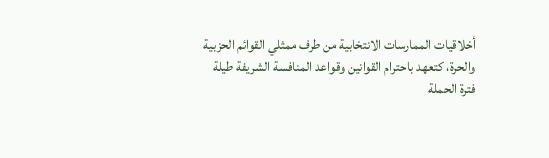أخلاقيات الممارسات الانتخابية من طرف ممثلي القوائم الحزبية والحرة، كتعهد باحترام القوانين وقواعد المنافسة الشريفة طيلة فترة الحملة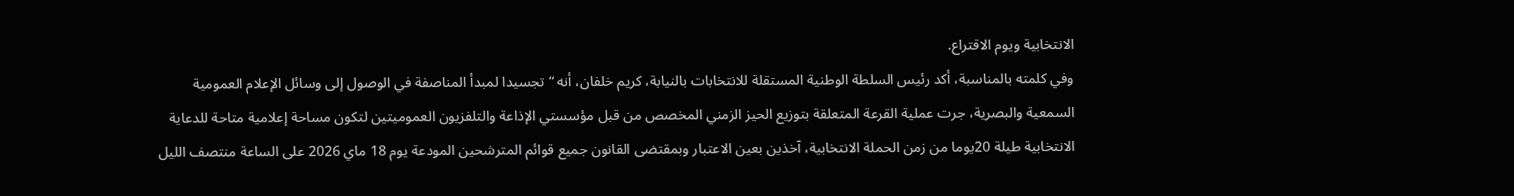الانتخابية ويوم الاقتراع.
وفي كلمته بالمناسبة، أكد رئيس السلطة الوطنية المستقلة للانتخابات بالنيابة، كريم خلفان، أنه “تجسيدا لمبدأ المناصفة في الوصول إلى وسائل الإعلام العمومية السمعية والبصرية، جرت عملية القرعة المتعلقة بتوزيع الحيز الزمني المخصص من قبل مؤسستي الإذاعة والتلفزيون العموميتين لتكون مساحة إعلامية متاحة للدعاية الانتخابية طيلة 20يوما من زمن الحملة الانتخابية، آخذين بعين الاعتبار وبمقتضى القانون جميع قوائم المترشحين المودعة يوم 18 ماي 2026 على الساعة منتصف الليل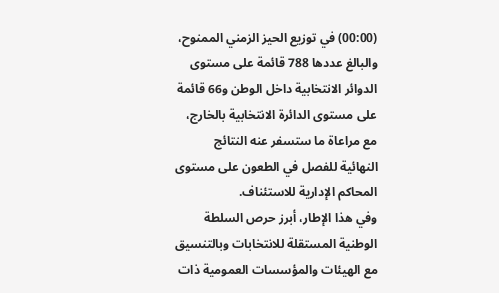(00:00) في توزيع الحيز الزمني الممنوح، والبالغ عددها 788 قائمة على مستوى الدوائر الانتخابية داخل الوطن و66 قائمة على مستوى الدائرة الانتخابية بالخارج، مع مراعاة ما ستسفر عنه النتائج النهائية للفصل في الطعون على مستوى المحاكم الإدارية للاستئناف.
وفي هذا الإطار، أبرز حرص السلطة الوطنية المستقلة للانتخابات وبالتنسيق مع الهيئات والمؤسسات العمومية ذات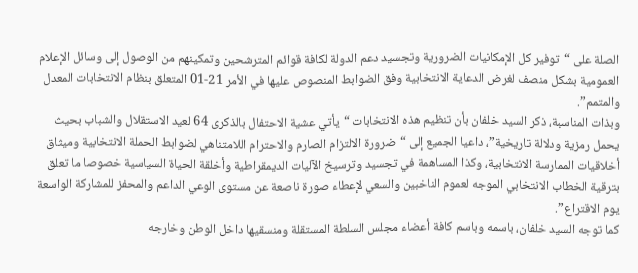الصلة على “توفير كل الإمكانيات الضرورية وتجسيد دعم الدولة لكافة قوائم المترشحين وتمكينهم من الوصول إلى وسائل الإعلام العمومية بشكل منصف لغرض الدعاية الانتخابية وفق الضوابط المنصوص عليها في الأمر 21-01 المتعلق بنظام الانتخابات المعدل والمتمم”.
وبذات المناسبة، ذكر السيد خلفان بأن تنظيم هذه الانتخابات “يأتي عشية الاحتفال بالذكرى 64 لعيد الاستقلال والشباب بحيث يحمل رمزية ودلالة تاريخية”، داعيا الجميع إلى “ضرورة الالتزام الصارم والاحترام اللامتناهي لضوابط الحملة الانتخابية وميثاق أخلاقيات الممارسة الانتخابية، وكذا المساهمة في تجسيد وترسيخ الآليات الديمقراطية وأخلقة الحياة السياسية خصوصا ما تعلق بترقية الخطاب الانتخابي الموجه لعموم الناخبين والسعي لإعطاء صورة ناصعة عن مستوى الوعي الداعم والمحفز للمشاركة الواسعة يوم الاقتراع”.
كما توجه السيد خلفان، باسمه وباسم كافة أعضاء مجلس السلطة المستقلة ومنسقيها داخل الوطن وخارجه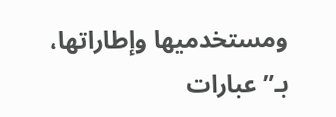ومستخدميها وإطاراتها، بـ”عبارات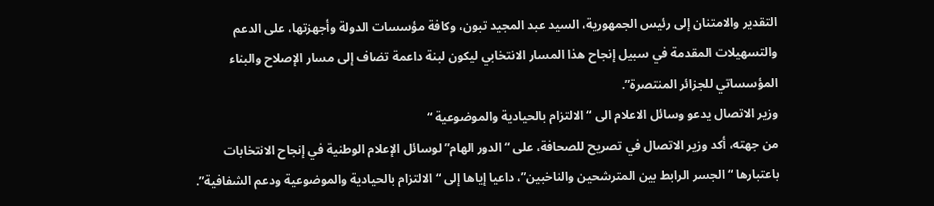التقدير والامتنان إلى رئيس الجمهورية، السيد عبد المجيد تبون، وكافة مؤسسات الدولة وأجهزتها، على الدعم والتسهيلات المقدمة في سبيل إنجاح هذا المسار الانتخابي ليكون لبنة داعمة تضاف إلى مسار الإصلاح والبناء المؤسساتي للجزائر المنتصرة”.
وزير الاتصال يدعو وسائل الاعلام الى “الالتزام بالحيادية والموضوعية “
من جهته، أكد وزير الاتصال في تصريح للصحافة، على “الدور الهام” لوسائل الإعلام الوطنية في إنجاح الانتخابات باعتبارها “الجسر الرابط بين المترشحين والناخبين”، داعيا إياها إلى “الالتزام بالحيادية والموضوعية ودعم الشفافية”.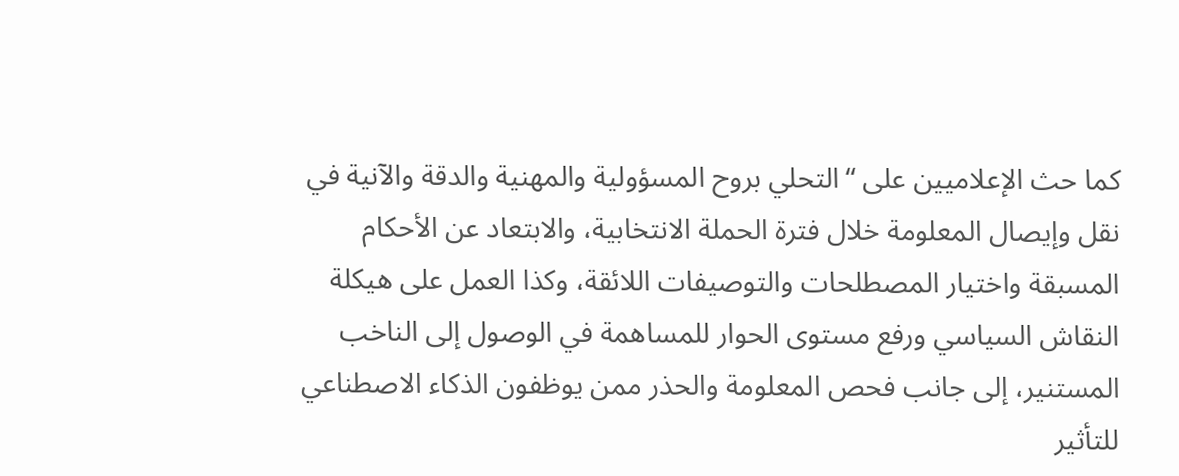كما حث الإعلاميين على “التحلي بروح المسؤولية والمهنية والدقة والآنية في نقل وإيصال المعلومة خلال فترة الحملة الانتخابية، والابتعاد عن الأحكام المسبقة واختيار المصطلحات والتوصيفات اللائقة، وكذا العمل على هيكلة النقاش السياسي ورفع مستوى الحوار للمساهمة في الوصول إلى الناخب المستنير، إلى جانب فحص المعلومة والحذر ممن يوظفون الذكاء الاصطناعي للتأثير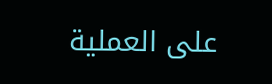على العملية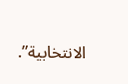الانتخابية”.